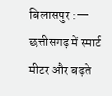बिलासपुर :— छत्तीसगढ़ में स्मार्ट मीटर और बढ़ते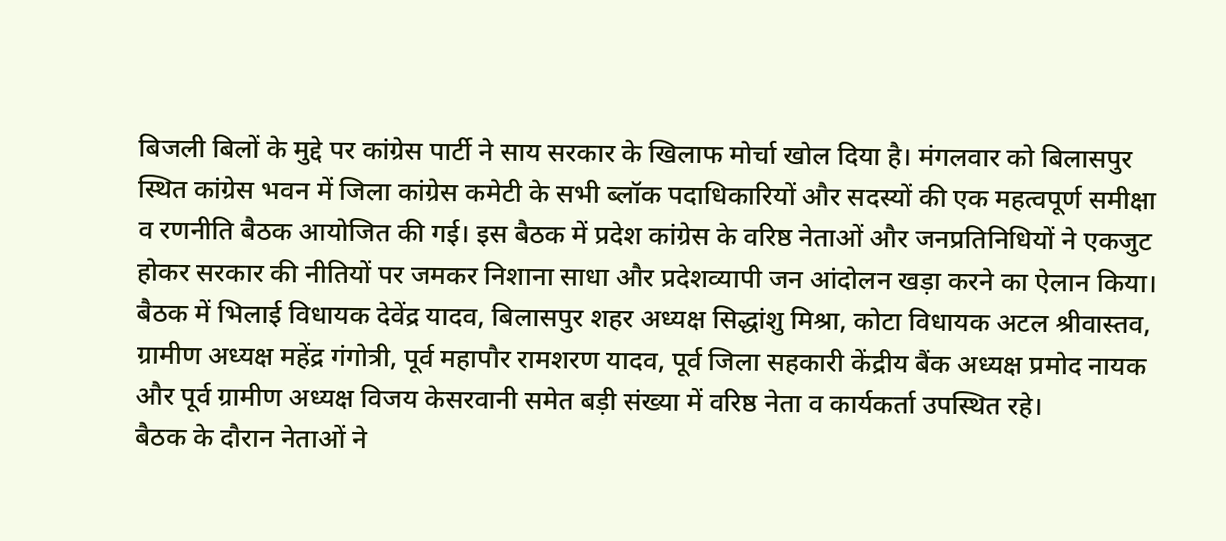बिजली बिलों के मुद्दे पर कांग्रेस पार्टी ने साय सरकार के खिलाफ मोर्चा खोल दिया है। मंगलवार को बिलासपुर स्थित कांग्रेस भवन में जिला कांग्रेस कमेटी के सभी ब्लॉक पदाधिकारियों और सदस्यों की एक महत्वपूर्ण समीक्षा व रणनीति बैठक आयोजित की गई। इस बैठक में प्रदेश कांग्रेस के वरिष्ठ नेताओं और जनप्रतिनिधियों ने एकजुट होकर सरकार की नीतियों पर जमकर निशाना साधा और प्रदेशव्यापी जन आंदोलन खड़ा करने का ऐलान किया।
बैठक में भिलाई विधायक देवेंद्र यादव, बिलासपुर शहर अध्यक्ष सिद्धांशु मिश्रा, कोटा विधायक अटल श्रीवास्तव, ग्रामीण अध्यक्ष महेंद्र गंगोत्री, पूर्व महापौर रामशरण यादव, पूर्व जिला सहकारी केंद्रीय बैंक अध्यक्ष प्रमोद नायक और पूर्व ग्रामीण अध्यक्ष विजय केसरवानी समेत बड़ी संख्या में वरिष्ठ नेता व कार्यकर्ता उपस्थित रहे।
बैठक के दौरान नेताओं ने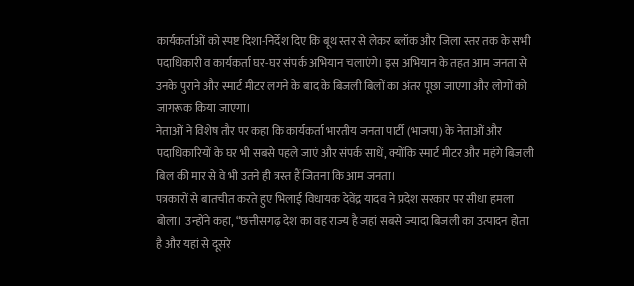कार्यकर्ताओं को स्पष्ट दिशा-निर्देश दिए कि बूथ स्तर से लेकर ब्लॉक और जिला स्तर तक के सभी पदाधिकारी व कार्यकर्ता घर-घर संपर्क अभियान चलाएंगे। इस अभियान के तहत आम जनता से उनके पुराने और स्मार्ट मीटर लगने के बाद के बिजली बिलों का अंतर पूछा जाएगा और लोगों को जागरूक किया जाएगा।
नेताओं ने विशेष तौर पर कहा कि कार्यकर्ता भारतीय जनता पार्टी (भाजपा) के नेताओं और पदाधिकारियों के घर भी सबसे पहले जाएं और संपर्क साधें, क्योंकि स्मार्ट मीटर और महंगे बिजली बिल की मार से वे भी उतने ही त्रस्त हैं जितना कि आम जनता।
पत्रकारों से बातचीत करते हुए भिलाई विधायक देवेंद्र यादव ने प्रदेश सरकार पर सीधा हमला बोला। उन्होंने कहा, “छत्तीसगढ़ देश का वह राज्य है जहां सबसे ज्यादा बिजली का उत्पादन होता है और यहां से दूसरे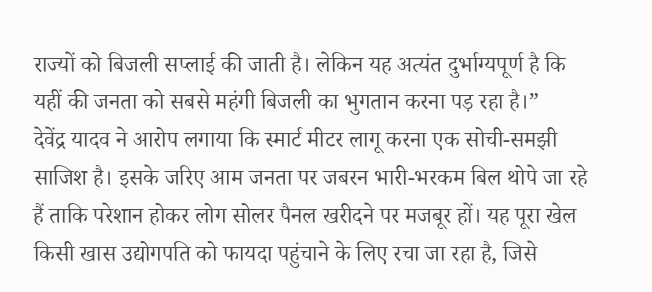राज्यों को बिजली सप्लाई की जाती है। लेकिन यह अत्यंत दुर्भाग्यपूर्ण है कि यहीं की जनता को सबसे महंगी बिजली का भुगतान करना पड़ रहा है।”
देवेंद्र यादव ने आरोप लगाया कि स्मार्ट मीटर लागू करना एक सोची-समझी साजिश है। इसके जरिए आम जनता पर जबरन भारी-भरकम बिल थोपे जा रहे हैं ताकि परेशान होकर लोग सोलर पैनल खरीदने पर मजबूर हों। यह पूरा खेल किसी खास उद्योगपति को फायदा पहुंचाने के लिए रचा जा रहा है, जिसे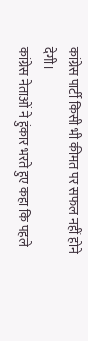कांग्रेस पार्टी किसी भी कीमत पर सफल नहीं होने देगी।
कांग्रेस नेताओं ने हुंकार भरते हुए कहा कि पहले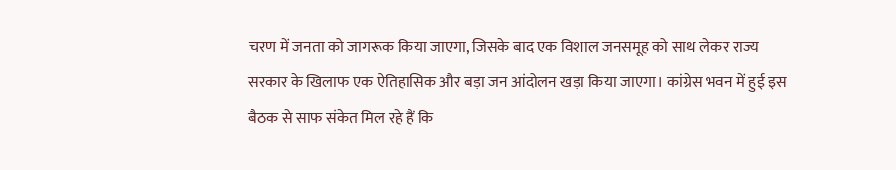चरण में जनता को जागरूक किया जाएगा, जिसके बाद एक विशाल जनसमूह को साथ लेकर राज्य सरकार के खिलाफ एक ऐतिहासिक और बड़ा जन आंदोलन खड़ा किया जाएगा। कांग्रेस भवन में हुई इस बैठक से साफ संकेत मिल रहे हैं कि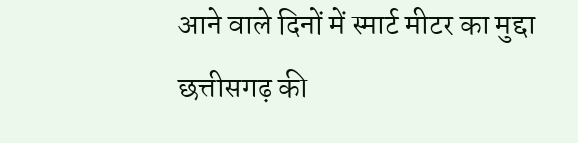आने वाले दिनों में स्मार्ट मीटर का मुद्दा छत्तीसगढ़ की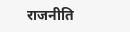राजनीति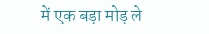में एक बड़ा मोड़ ले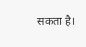सकता है।